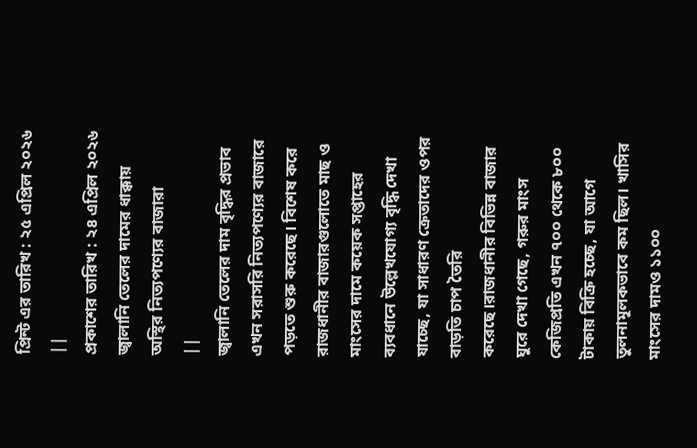প্রিন্ট এর তারিখ : ২৫ এপ্রিল ২০২৬ ||
প্রকাশের তারিখ : ২৪ এপ্রিল ২০২৬
জ্বালানি তেলের দামের ধাক্কায় অস্থির নিত্যপণ্যের বাজারা
||
জ্বালানি তেলের দাম বৃদ্ধির প্রভাব এখন সরাসরি নিত্যপণ্যের বাজারে পড়তে শুরু করেছে। বিশেষ করে রাজধানীর বাজারগুলোতে মাছ ও মাংসের দামে কয়েক সপ্তাহের ব্যবধানে উল্লেখযোগ্য বৃদ্ধি দেখা যাচ্ছে, যা সাধারণ ক্রেতাদের ওপর বাড়তি চাপ তৈরি করেছে।রাজধানীর বিভিন্ন বাজার ঘুরে দেখা গেছে, গরুর মাংস কেজিপ্রতি এখন ৭০০ থেকে ৮০০ টাকায় বিক্রি হচ্ছে, যা আগে তুলনামূলকভাবে কম ছিল। খাসির মাংসের দামও ১১০০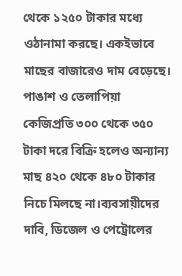থেকে ১২৫০ টাকার মধ্যে ওঠানামা করছে। একইভাবে মাছের বাজারেও দাম বেড়েছে। পাঙাশ ও তেলাপিয়া কেজিপ্রতি ৩০০ থেকে ৩৫০ টাকা দরে বিক্রি হলেও অন্যান্য মাছ ৪২০ থেকে ৪৮০ টাকার নিচে মিলছে না।ব্যবসায়ীদের দাবি, ডিজেল ও পেট্রোলের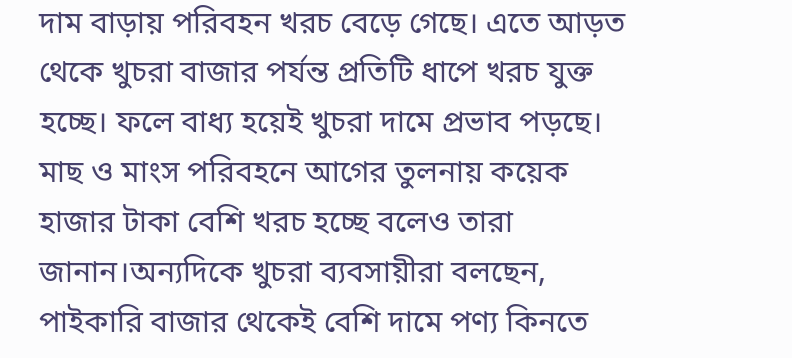দাম বাড়ায় পরিবহন খরচ বেড়ে গেছে। এতে আড়ত থেকে খুচরা বাজার পর্যন্ত প্রতিটি ধাপে খরচ যুক্ত হচ্ছে। ফলে বাধ্য হয়েই খুচরা দামে প্রভাব পড়ছে। মাছ ও মাংস পরিবহনে আগের তুলনায় কয়েক হাজার টাকা বেশি খরচ হচ্ছে বলেও তারা জানান।অন্যদিকে খুচরা ব্যবসায়ীরা বলছেন, পাইকারি বাজার থেকেই বেশি দামে পণ্য কিনতে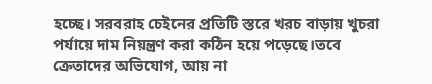হচ্ছে। সরবরাহ চেইনের প্রতিটি স্তরে খরচ বাড়ায় খুচরা পর্যায়ে দাম নিয়ন্ত্রণ করা কঠিন হয়ে পড়েছে।তবে ক্রেতাদের অভিযোগ, আয় না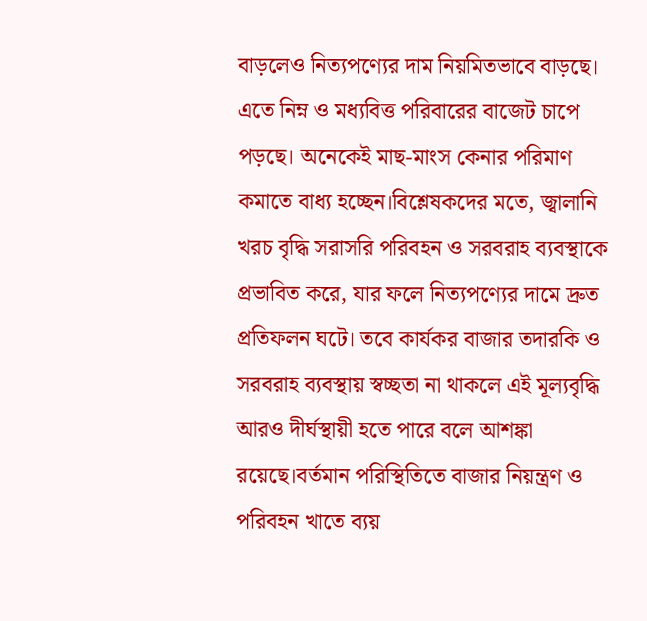বাড়লেও নিত্যপণ্যের দাম নিয়মিতভাবে বাড়ছে। এতে নিম্ন ও মধ্যবিত্ত পরিবারের বাজেট চাপে পড়ছে। অনেকেই মাছ-মাংস কেনার পরিমাণ কমাতে বাধ্য হচ্ছেন।বিশ্লেষকদের মতে, জ্বালানি খরচ বৃদ্ধি সরাসরি পরিবহন ও সরবরাহ ব্যবস্থাকে প্রভাবিত করে, যার ফলে নিত্যপণ্যের দামে দ্রুত প্রতিফলন ঘটে। তবে কার্যকর বাজার তদারকি ও সরবরাহ ব্যবস্থায় স্বচ্ছতা না থাকলে এই মূল্যবৃদ্ধি আরও দীর্ঘস্থায়ী হতে পারে বলে আশঙ্কা রয়েছে।বর্তমান পরিস্থিতিতে বাজার নিয়ন্ত্রণ ও পরিবহন খাতে ব্যয়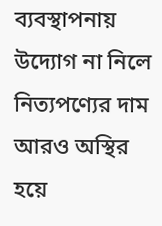ব্যবস্থাপনায় উদ্যোগ না নিলে নিত্যপণ্যের দাম আরও অস্থির হয়ে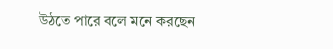উঠতে পারে বলে মনে করছেন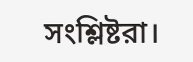সংশ্লিষ্টরা।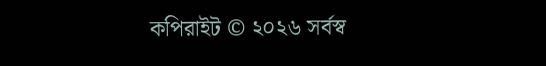কপিরাইট © ২০২৬ সর্বস্ব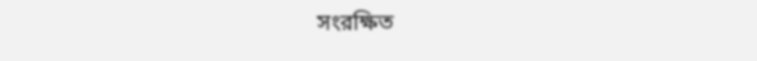সংরক্ষিত